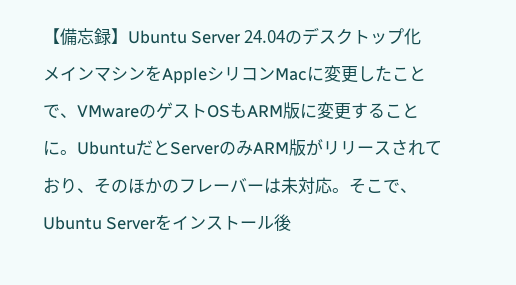【備忘録】Ubuntu Server 24.04のデスクトップ化
メインマシンをAppleシリコンMacに変更したことで、VMwareのゲストOSもARM版に変更することに。UbuntuだとServerのみARM版がリリースされており、そのほかのフレーバーは未対応。そこで、Ubuntu Serverをインストール後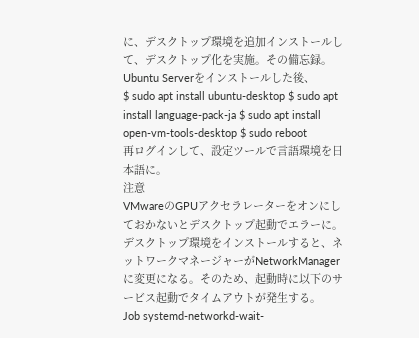に、デスクトップ環境を追加インストールして、デスクトップ化を実施。その備忘録。
Ubuntu Serverをインストールした後、
$ sudo apt install ubuntu-desktop $ sudo apt install language-pack-ja $ sudo apt install open-vm-tools-desktop $ sudo reboot
再ログインして、設定ツールで言語環境を日本語に。
注意
VMwareのGPUアクセラレーターをオンにしておかないとデスクトップ起動でエラーに。 デスクトップ環境をインストールすると、ネットワークマネージャーがNetworkManagerに変更になる。そのため、起動時に以下のサービス起動でタイムアウトが発生する。
Job systemd-networkd-wait-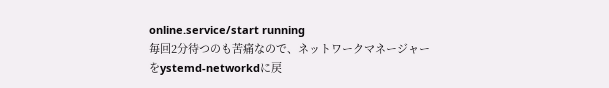online.service/start running
毎回2分待つのも苦痛なので、ネットワークマネージャーをystemd-networkdに戻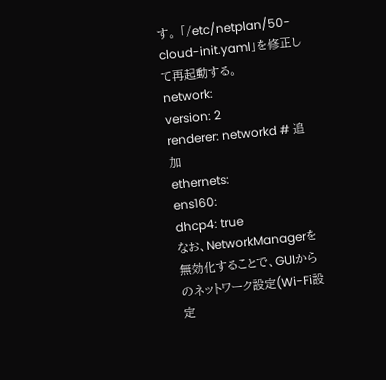す。 「/etc/netplan/50-cloud-init.yaml」を修正して再起動する。
network:
version: 2
renderer: networkd # 追加
ethernets:
ens160:
dhcp4: true
なお、NetworkManagerを無効化することで、GUIからのネットワーク設定(Wi-Fi設定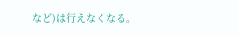など)は行えなくなる。